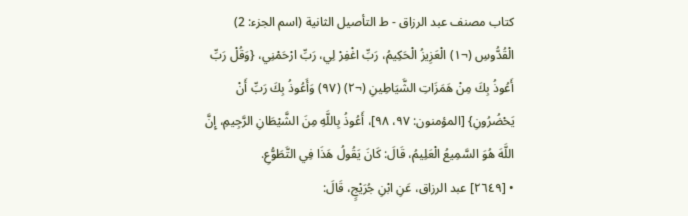كتاب مصنف عبد الرزاق - ط التأصيل الثانية (اسم الجزء: 2)
الْقُدُّوسِ (¬١) الْعَزِيزُ الْحَكِيمُ، رَبِّ اغْفِرْ لِي، رَبِّ ارْحَمْنِي، {وَقُلْ رَبِّ أَعُوذُ بِكَ مِنْ هَمَزَاتِ الشَّيَاطِينِ (¬٢) (٩٧) وَأَعُوذُ بِكَ رَبِّ أَنْ يَحْضُرُونِ} [المؤمنون: ٩٧، ٩٨]، أَعُوذُ بِاللَّهِ مِنَ الشَّيْطَانِ الرَّجِيمِ، إِنَّ اللَّهَ هُوَ السَّمِيعُ الْعَلِيمُ، قَالَ: كَانَ يَقُولُ هَذَا فِي التَّطَوُّعِ.
• [٢٦٤٩] عبد الرزاق، عَنِ ابْنِ جُرَيْجٍ، قَالَ: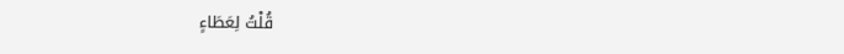قُلْتُ لِعَطَاءٍ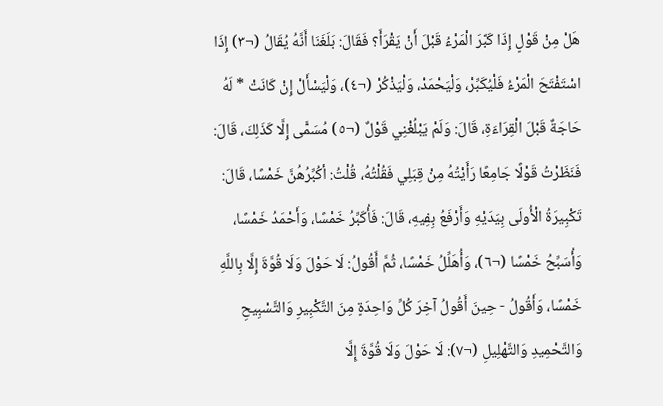هَلْ مِنْ قَوْلٍ إِذَا كَبَّرَ الْمَرْءُ قَبْلَ أَنْ يَقْرَأَ؟ فَقَالَ: بَلَغَنَا أَنَّهُ يُقَالُ (¬٣) إِذَا اسْتَفْتَحَ الْمَرْءُ فَلْيُكَبِّرْ، وَلْيَحْمَدْ، وَلْيَذْكُرْ (¬٤)، وَلْيَسْأَلْ إِنْ كَانَتْ * لَهُ حَاجَةٌ قَبْلَ الْقِرَاءَةِ، قَالَ: وَلَمْ يَبْلُغْنِي قَوْلٌ (¬٥) مُسَمًّى إِلَّا كَذَلِكَ، قَالَ: فَنَظَرْتُ قَوْلًا جَامِعًا رَأَيْتُهُ مِنْ قِبَلِي فَقُلْتُهُ، قُلْتُ: أكُبِّرُهُنَّ خَمْسًا، قَالَ: تَكْبِيرَةُ الْأُولَى بِيَدَيْهِ وَأَرْفَعُ بِفِيهِ، قَالَ: فَأُكَبِّرُ خَمْسًا، وَأَحْمَدُ خَمْسًا، وَأُسَبِّحُ خَمْسًا (¬٦)، وَأُهَلِّلُ خَمْسًا، ثُمَّ أَقُولُ: لَا حَوْلَ وَلَا قُوَّةَ إِلَّا بِاللَّهِ خَمْسًا، وَأَقُولُ - حِينَ أَقُولُ آخِرَ كُلِّ وَاحِدَةٍ مِنَ التَّكْبِيرِ وَالتَّسْبِيحِ وَالتَّحْمِيدِ وَالتَّهْلِيلِ (¬٧): لَا حَوْلَ وَلَا قُوَّةَ إِلَّا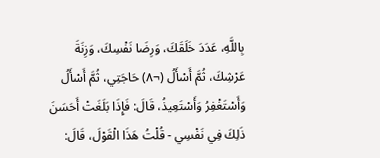بِاللَّهِ، عَدَدَ خَلَقَكَ، وَرِضَا نَفْسِكَ، وَزِنَةَ عَرْشِكَ، ثُمَّ أَسْأَلُ (¬٨) حَاجَتِي، ثُمَّ أَسْأَلُ وَأَسْتَغْفِرُ وَأَسْتَعِيذُ، قَالَ: فَإِذَا بَلَغَتْ أَحَسَنَ ذَلِكَ فِي نَفْسِي - قُلْتُ هَذَا الْقَوْلَ، قَالَ: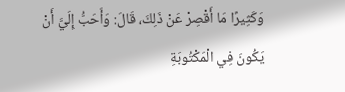وَكَثِيرًا مَا أَقْصِرْ عَنْ ذَلِكَ، قَالَ: وَأَحَبُّ إِلَيَّ أَنْ يَكُونَ فِي الْمَكْتُوبَةِ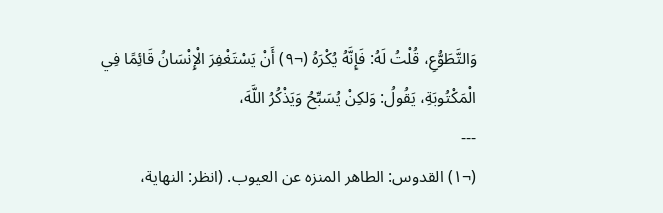وَالتَّطَوُّعِ، قُلْتُ لَهُ: فَإِنَّهُ يُكْرَهُ (¬٩) أَنْ يَسْتَغْفِرَ الْإِنْسَانُ قَائِمًا فِي الْمَكْتُوبَةِ، يَقُولُ: وَلكِنْ يُسَبِّحُ وَيَذْكُرُ اللَّهَ،
---
(¬١) القدوس: الطاهر المنزه عن العيوب. (انظر: النهاية،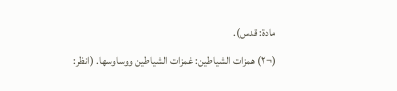مادة: قدس).
(¬٢) همزات الشياطين: غمزات الشياطين ووساوسها. (انظر: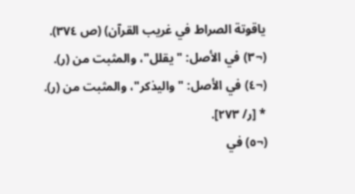ياقوتة الصراط في غريب القرآن) (ص ٣٧٤).
(¬٣) في الأصل: "يقلل"، والمثبت من (ر).
(¬٤) في الأصل: "واليذكر"، والمثبت من (ر).
* [ر/ ٢٧٣].
(¬٥) في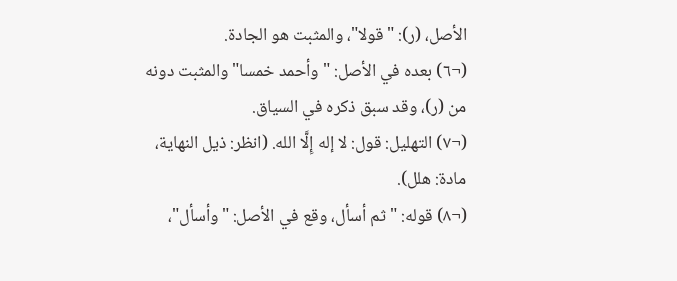الأصل، (ر): "قولا"، والمثبت هو الجادة.
(¬٦) بعده في الأصل: "وأحمد خمسا" والمثبت دونه من (ر)، وقد سبق ذكره في السياق.
(¬٧) التهليل: قول: لا إله إِلَّا الله. (انظر: ذيل النهاية، مادة: هلل).
(¬٨) قوله: "ثم أسأل، وقع في الأصل: "وأسأل"،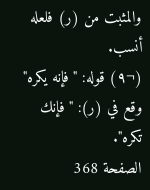والمثبت من (ر) فلعله أنسب.
(¬٩) قوله: "فإنه يكره" وقع في (ر): "فإنك تكره".
الصفحة 368